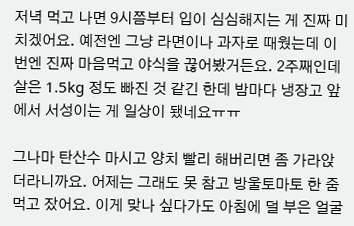저녁 먹고 나면 9시쯤부터 입이 심심해지는 게 진짜 미치겠어요. 예전엔 그냥 라면이나 과자로 때웠는데 이번엔 진짜 마음먹고 야식을 끊어봤거든요. 2주째인데 살은 1.5kg 정도 빠진 것 같긴 한데 밤마다 냉장고 앞에서 서성이는 게 일상이 됐네요ㅠㅠ

그나마 탄산수 마시고 양치 빨리 해버리면 좀 가라앉더라니까요. 어제는 그래도 못 참고 방울토마토 한 줌 먹고 잤어요. 이게 맞나 싶다가도 아침에 덜 부은 얼굴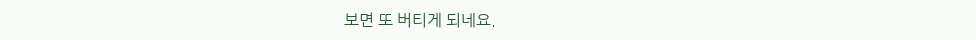보면 또 버티게 되네요.